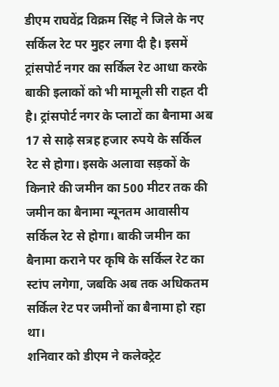डीएम राघवेंद्र विक्रम सिंह ने जिले के नए सर्किल रेट पर मुहर लगा दी है। इसमें ट्रांसपोर्ट नगर का सर्किल रेट आधा करके बाकी इलाकों को भी मामूली सी राहत दी है। ट्रांसपोर्ट नगर के प्लाटों का बैनामा अब 17 से साढ़े सत्रह हजार रुपये के सर्किल रेट से होगा। इसके अलावा सड़कों के किनारे की जमीन का 500 मीटर तक की जमीन का बैनामा न्यूनतम आवासीय सर्किल रेट से होगा। बाकी जमीन का बैनामा कराने पर कृषि के सर्किल रेट का स्टांप लगेगा, जबकि अब तक अधिकतम सर्किल रेट पर जमीनों का बैनामा हो रहा था।
शनिवार को डीएम ने कलेक्ट्रेट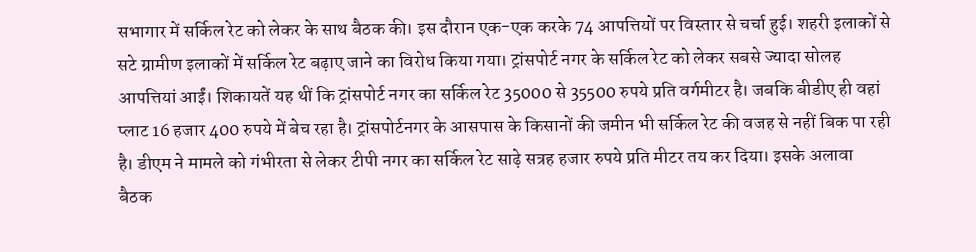सभागार में सर्किल रेट को लेकर के साथ बैठक की। इस दौरान एक-एक करके 74 आपत्तियों पर विस्तार से चर्चा हुई। शहरी इलाकों से सटे ग्रामीण इलाकों में सर्किल रेट बढ़ाए जाने का विरोध किया गया। ट्रांसपोर्ट नगर के सर्किल रेट को लेकर सबसे ज्यादा सोलह आपत्तियां आईं। शिकायतें यह थीं कि ट्रांसपोर्ट नगर का सर्किल रेट 35000 से 35500 रुपये प्रति वर्गमीटर है। जबकि बीडीए ही वहां प्लाट 16 हजार 400 रुपये में बेच रहा है। ट्रांसपोर्टनगर के आसपास के किसानों की जमीन भी सर्किल रेट की वजह से नहीं बिक पा रही है। डीएम ने मामले को गंभीरता से लेकर टीपी नगर का सर्किल रेट साढ़े सत्रह हजार रुपये प्रति मीटर तय कर दिया। इसके अलावा बैठक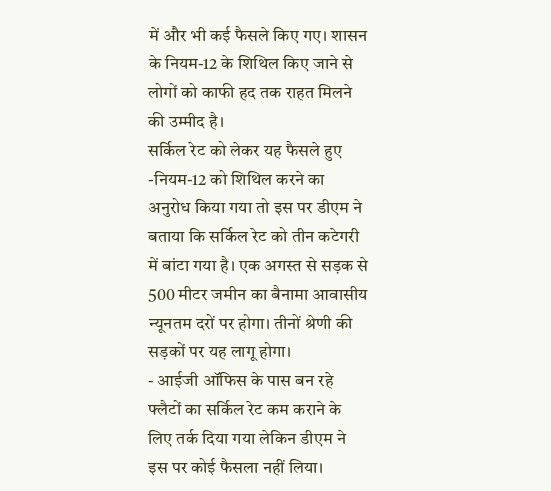में और भी कई फैसले किए गए। शासन के नियम-12 के शिथिल किए जाने से लोगों को काफी हद तक राहत मिलने की उम्मीद है।
सर्किल रेट को लेकर यह फैसले हुए
-नियम-12 को शिथिल करने का अनुरोध किया गया तो इस पर डीएम ने बताया कि सर्किल रेट को तीन कटेगरी में बांटा गया है। एक अगस्त से सड़क से 500 मीटर जमीन का बैनामा आवासीय न्यूनतम दरों पर होगा। तीनों श्रेणी की सड़कों पर यह लागू होगा।
- आईजी ऑफिस के पास बन रहे फ्लैटों का सर्किल रेट कम कराने के लिए तर्क दिया गया लेकिन डीएम ने इस पर कोई फैसला नहीं लिया।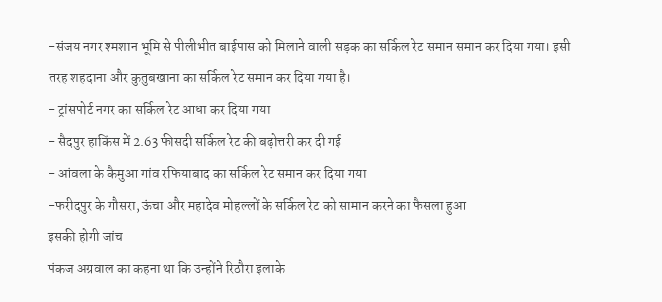-संजय नगर श्मशान भूमि से पीलीभीत बाईपास को मिलाने वाली सड़क का सर्किल रेट समान समान कर दिया गया। इसी तरह शहदाना और कुतुबखाना का सर्किल रेट समान कर दिया गया है।
- ट्रांसपोर्ट नगर का सर्किल रेट आधा कर दिया गया
- सैदपुर हाकिंस में 2.63 फीसदी सर्किल रेट की बढ़ोत्तरी कर दी गई
- आंवला के कैमुआ गांव रफियाबाद का सर्किल रेट समान कर दिया गया
-फरीदपुर के गौसरा, ऊंचा और महादेव मोहल्लों के सर्किल रेट को सामान करने का फैसला हुआ
इसकी होगी जांच
पंकज अग्रवाल का कहना था कि उन्होंने रिठौरा इलाके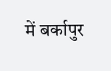में बर्कापुर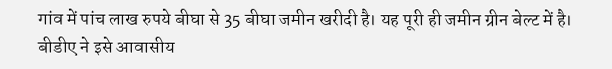गांव में पांच लाख रुपये बीघा से 35 बीघा जमीन खरीदी है। यह पूरी ही जमीन ग्रीन बेल्ट में है। बीडीए ने इसे आवासीय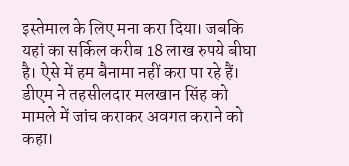इस्तेमाल के लिए मना करा दिया। जबकि यहां का सर्किल करीब 18 लाख रुपये बीघा है। ऐसे में हम बैनामा नहीं करा पा रहे हैं। डीएम ने तहसीलदार मलखान सिंह को मामले में जांच कराकर अवगत कराने को कहा।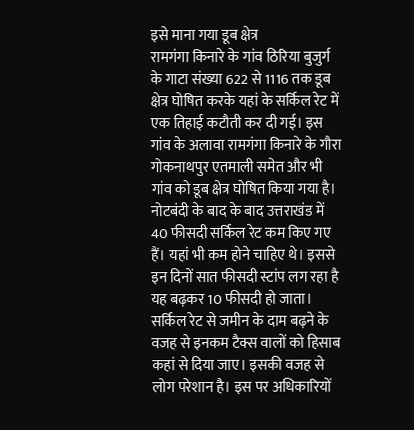इसे माना गया डूब क्षेत्र
रामगंगा किनारे के गांव ठिरिया बुजुर्ग के गाटा संख्या 622 से 1116 तक डूब क्षेत्र घोषित करके यहां के सर्किल रेट में एक तिहाई कटौती कर दी गई। इस गांव के अलावा रामगंगा किनारे के गौरा गोकनाथपुर एतमाली समेत और भी गांव को डूब क्षेत्र घोषित किया गया है।
नोटबंदी के बाद के बाद उत्तराखंड में 40 फीसदी सर्किल रेट कम किए गए हैं। यहां भी कम होने चाहिए थे। इससे इन दिनों सात फीसदी स्टांप लग रहा है यह बढ़कर 10 फीसदी हो जाता। सर्किल रेट से जमीन के दाम बढ़ने के वजह से इनकम टैक्स वालों को हिसाब कहां से दिया जाए। इसकी वजह से लोग परेशान है। इस पर अधिकारियों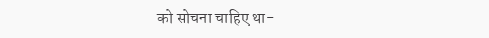को सोचना चाहिए था-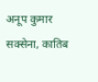अनूप कुमार सक्सेना, कातिब